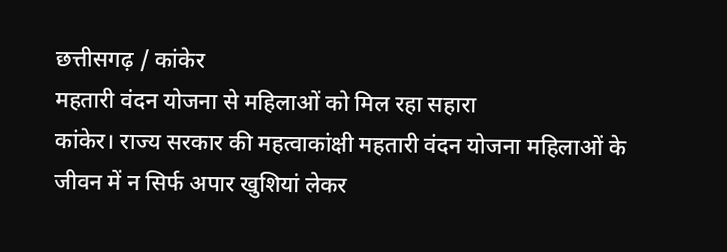छत्तीसगढ़ / कांकेर
महतारी वंदन योजना से महिलाओं को मिल रहा सहारा
कांकेर। राज्य सरकार की महत्वाकांक्षी महतारी वंदन योजना महिलाओं के जीवन में न सिर्फ अपार खुशियां लेकर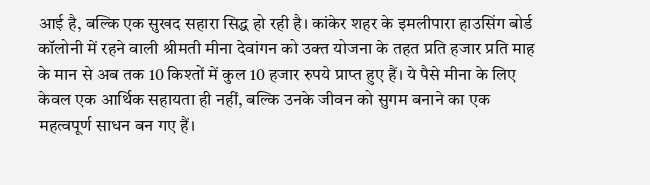आई है, बल्कि एक सुखद सहारा सिद्ध हो रही है। कांकेर शहर के इमलीपारा हाउसिंग बोर्ड कॉलोनी में रहने वाली श्रीमती मीना देवांगन को उक्त योजना के तहत प्रति हजार प्रति माह के मान से अब तक 10 किश्तों में कुल 10 हजार रुपये प्राप्त हुए हैं। ये पैसे मीना के लिए केवल एक आर्थिक सहायता ही नहीं, बल्कि उनके जीवन को सुगम बनाने का एक महत्वपूर्ण साधन बन गए हैं।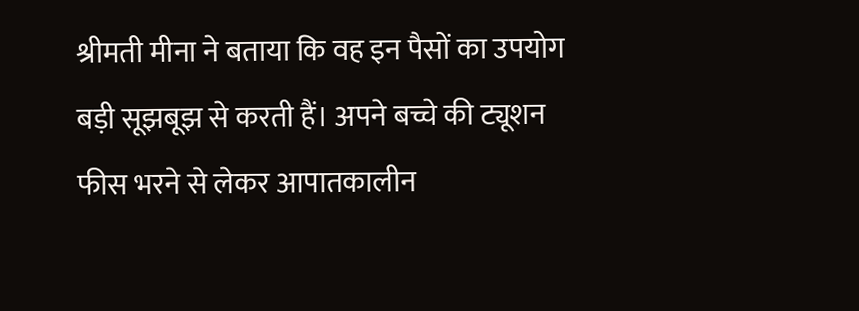श्रीमती मीना ने बताया कि वह इन पैसों का उपयोग बड़ी सूझबूझ से करती हैं। अपने बच्चे की ट्यूशन फीस भरने से लेकर आपातकालीन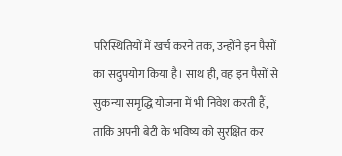परिस्थितियों में खर्च करने तक, उन्होंने इन पैसों का सदुपयोग किया है। साथ ही, वह इन पैसों से सुकन्या समृद्धि योजना में भी निवेश करती हैं, ताकि अपनी बेटी के भविष्य को सुरक्षित कर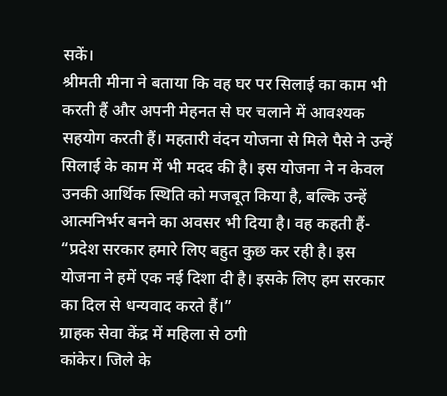सकें।
श्रीमती मीना ने बताया कि वह घर पर सिलाई का काम भी करती हैं और अपनी मेहनत से घर चलाने में आवश्यक सहयोग करती हैं। महतारी वंदन योजना से मिले पैसे ने उन्हें सिलाई के काम में भी मदद की है। इस योजना ने न केवल उनकी आर्थिक स्थिति को मजबूत किया है, बल्कि उन्हें आत्मनिर्भर बनने का अवसर भी दिया है। वह कहती हैं- “प्रदेश सरकार हमारे लिए बहुत कुछ कर रही है। इस योजना ने हमें एक नई दिशा दी है। इसके लिए हम सरकार का दिल से धन्यवाद करते हैं।”
ग्राहक सेवा केंद्र में महिला से ठगी
कांकेर। जिले के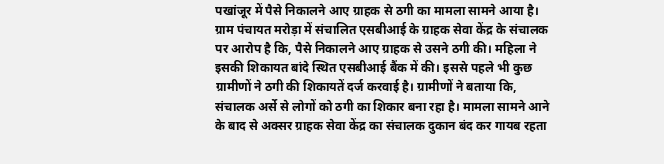पखांजूर में पैसे निकालने आए ग्राहक से ठगी का मामला सामने आया है। ग्राम पंचायत मरोड़ा में संचालित एसबीआई के ग्राहक सेवा केंद्र के संचालक पर आरोप है कि, पैसे निकालने आए ग्राहक से उसने ठगी की। महिला ने इसकी शिकायत बांदे स्थित एसबीआई बैंक में की। इससे पहले भी कुछ ग्रामीणों ने ठगी की शिकायतें दर्ज करवाई है। ग्रामीणों ने बताया कि, संचालक अर्से से लोगों को ठगी का शिकार बना रहा है। मामला सामने आने के बाद से अक्सर ग्राहक सेवा केंद्र का संचालक दुकान बंद कर गायब रहता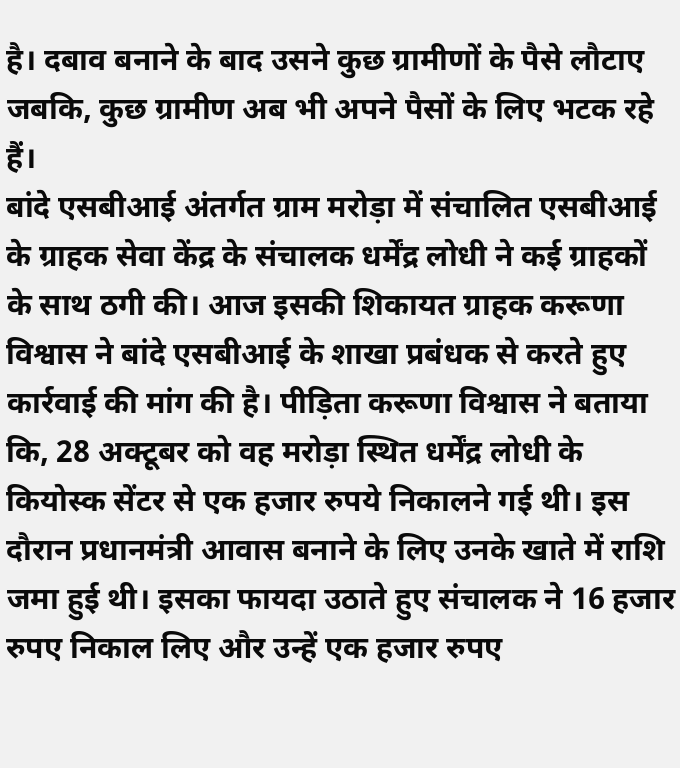है। दबाव बनाने के बाद उसने कुछ ग्रामीणों के पैसे लौटाए जबकि, कुछ ग्रामीण अब भी अपने पैसों के लिए भटक रहे हैं।
बांदे एसबीआई अंतर्गत ग्राम मरोड़ा में संचालित एसबीआई के ग्राहक सेवा केंद्र के संचालक धर्मेंद्र लोधी ने कई ग्राहकों के साथ ठगी की। आज इसकी शिकायत ग्राहक करूणा विश्वास ने बांदे एसबीआई के शाखा प्रबंधक से करते हुए कार्रवाई की मांग की है। पीड़िता करूणा विश्वास ने बताया कि, 28 अक्टूबर को वह मरोड़ा स्थित धर्मेंद्र लोधी के कियोस्क सेंटर से एक हजार रुपये निकालने गई थी। इस दौरान प्रधानमंत्री आवास बनाने के लिए उनके खाते में राशि जमा हुई थी। इसका फायदा उठाते हुए संचालक ने 16 हजार रुपए निकाल लिए और उन्हें एक हजार रुपए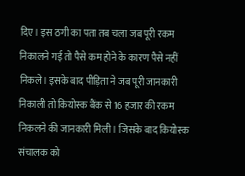दिए। इस ठगी का पता तब चला जब पूरी रकम निकालने गई तो पैसे कम होने के कारण पैसे नहीं निकले। इसके बाद पीड़िता ने जब पूरी जानकारी निकाली तो कियोस्क बैंक से 16 हजार की रकम निकलने की जानकारी मिली। जिसके बाद कियोस्क संचालक को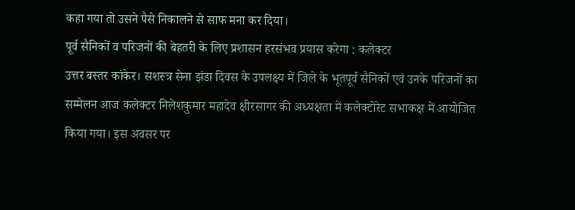कहा गया तो उसने पैसे निकालने से साफ मना कर दिया।
पूर्व सैनिकों व परिजनों की बेहतरी के लिए प्रशासन हरसंभव प्रयास करेगा : कलेक्टर
उत्तर बस्तर कांकेर। सशस्त्र सेना झंडा दिवस के उपलक्ष्य में जिले के भूतपूर्व सैनिकों एवं उनके परिजनों का सम्मेलन आज कलेक्टर निलेशकुमार महादेव क्षीरसागर की अध्यक्षता में कलेक्टोरेट सभाकक्ष में आयोजित किया गया। इस अवसर पर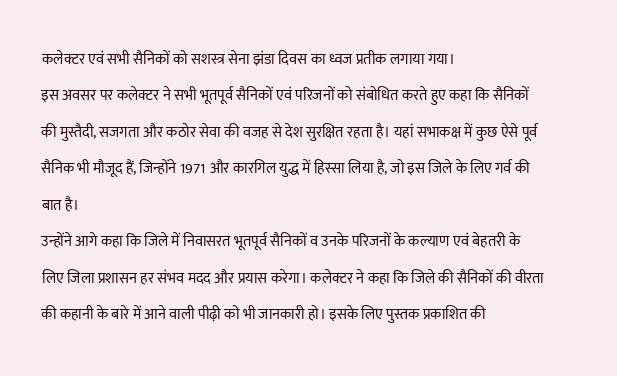कलेक्टर एवं सभी सैनिकों को सशस्त्र सेना झंडा दिवस का ध्वज प्रतीक लगाया गया।
इस अवसर पर कलेक्टर ने सभी भूतपूर्व सैनिकों एवं परिजनों को संबोधित करते हुए कहा कि सैनिकों की मुस्तैदी, सजगता और कठोर सेवा की वजह से देश सुरक्षित रहता है। यहां सभाकक्ष में कुछ ऐसे पूर्व सैनिक भी मौजूद हैं, जिन्होंने 1971 और कारगिल युद्ध में हिस्सा लिया है, जो इस जिले के लिए गर्व की बात है।
उन्होंने आगे कहा कि जिले में निवासरत भूतपूर्व सैनिकों व उनके परिजनों के कल्याण एवं बेहतरी के लिए जिला प्रशासन हर संभव मदद और प्रयास करेगा। कलेक्टर ने कहा कि जिले की सैनिकों की वीरता की कहानी के बारे में आने वाली पीढ़ी को भी जानकारी हो। इसके लिए पुस्तक प्रकाशित की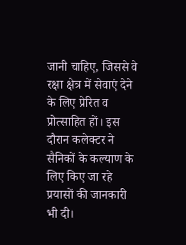जानी चाहिए, जिससे वे रक्षा क्षेत्र में सेवाएं देने के लिए प्रेरित व प्रोत्साहित हों। इस दौरान कलेक्टर ने सैनिकों के कल्याण के लिए किए जा रहे प्रयासों की जानकारी भी दी।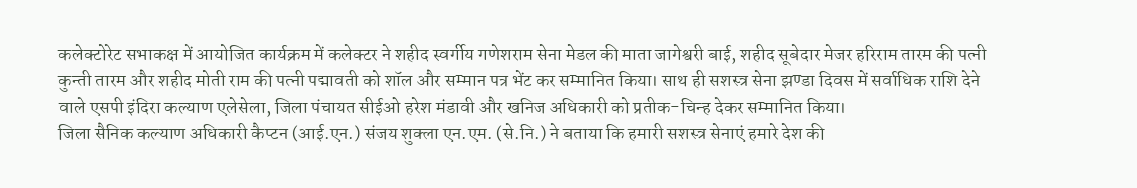कलेक्टोरेट सभाकक्ष में आयोजित कार्यक्रम में कलेक्टर ने शहीद स्वर्गीय गणेशराम सेना मेडल की माता जागेश्वरी बाई, शहीद सूबेदार मेजर हरिराम तारम की पत्नी कुन्ती तारम और शहीद मोती राम की पत्नी पद्मावती को शॉल और सम्मान पत्र भेंट कर सम्मानित किया। साथ ही सशस्त्र सेना झण्डा दिवस में सर्वाधिक राशि देने वाले एसपी इंदिरा कल्याण एलेसेला, जिला पंचायत सीईओ हरेश मंडावी और खनिज अधिकारी को प्रतीक-चिन्ह देकर सम्मानित किया।
जिला सैनिक कल्याण अधिकारी कैप्टन (आई.एन.) संजय शुक्ला एन.एम. (से.नि.) ने बताया कि हमारी सशस्त्र सेनाएं हमारे देश की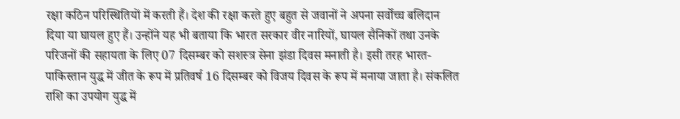रक्षा कठिन परिस्थितियों में करती हैं। देश की रक्षा करते हुए बहुत से जवानों ने अपना सर्वोच्च बलिदान दिया या घायल हुए हैं। उन्होंने यह भी बताया कि भारत सरकार वीर नारियों, घायल सैनिकों तथा उनके परिजनों की सहायता के लिए 07 दिसम्बर को सशस्त्र सेना झंडा दिवस मनाती है। इसी तरह भारत-पाकिस्तान युद्ध में जीत के रूप में प्रतिवर्ष 16 दिसम्बर को विजय दिवस के रूप में मनाया जाता है। संकलित राशि का उपयोग युद्ध में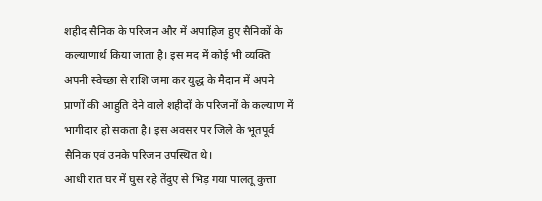शहीद सैनिक के परिजन और में अपाहिज हुए सैनिकों के कल्याणार्थ किया जाता है। इस मद में कोई भी व्यक्ति अपनी स्वेच्छा से राशि जमा कर युद्ध के मैदान में अपने प्राणों की आहुति देने वाले शहीदों के परिजनों के कल्याण में भागीदार हो सकता है। इस अवसर पर जिले के भूतपूर्व सैनिक एवं उनके परिजन उपस्थित थे।
आधी रात घर में घुस रहे तेंदुए से भिड़ गया पालतू कुत्ता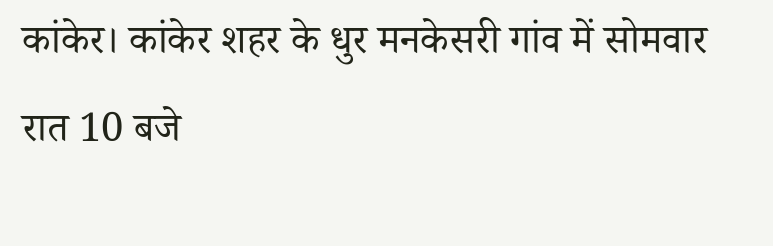कांकेर। कांकेर शहर के धुर मनकेसरी गांव में सोमवार रात 10 बजे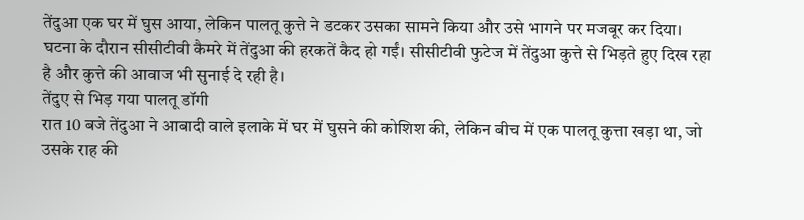तेंदुआ एक घर में घुस आया, लेकिन पालतू कुत्ते ने डटकर उसका सामने किया और उसे भागने पर मजबूर कर दिया। घटना के दौरान सीसीटीवी कैमरे में तेंदुआ की हरकतें कैद हो गईं। सीसीटीवी फुटेज में तेंदुआ कुत्ते से भिड़ते हुए दिख रहा है और कुत्ते की आवाज भी सुनाई दे रही है।
तेंदुए से भिड़ गया पालतू डॉगी
रात 10 बजे तेंदुआ ने आबादी वाले इलाके में घर में घुसने की कोशिश की, लेकिन बीच में एक पालतू कुत्ता खड़ा था, जो उसके राह की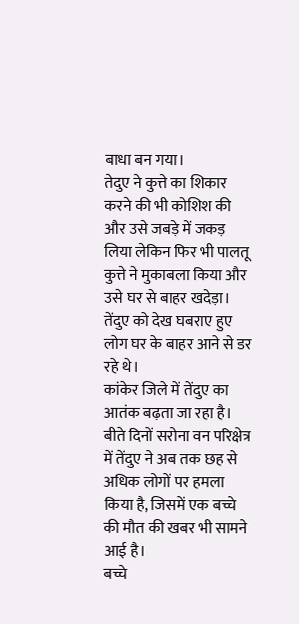बाधा बन गया।
तेदुए ने कुत्ते का शिकार करने की भी कोशिश की और उसे जबड़े में जकड़ लिया लेकिन फिर भी पालतू कुत्ते ने मुकाबला किया और उसे घर से बाहर खदेड़ा।
तेंदुए को देख घबराए हुए लोग घर के बाहर आने से डर रहे थे।
कांकेर जिले में तेंदुए का आतंक बढ़ता जा रहा है। बीते दिनों सरोना वन परिक्षेत्र में तेंदुए ने अब तक छह से अधिक लोगों पर हमला किया है, जिसमें एक बच्चे की मौत की खबर भी सामने आई है।
बच्चे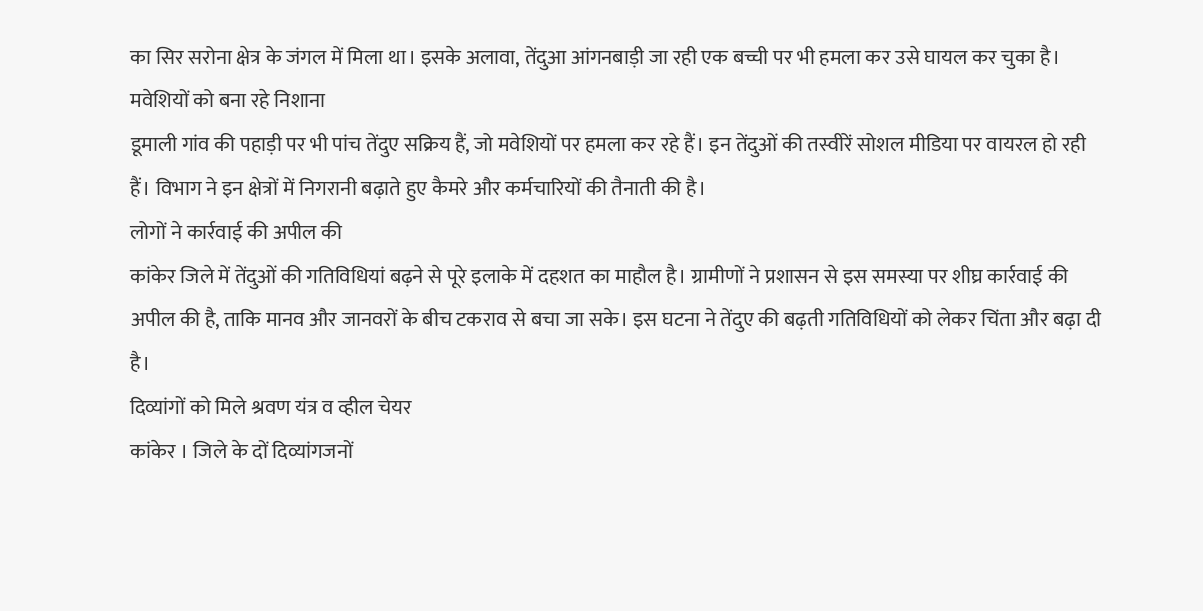का सिर सरोना क्षेत्र के जंगल में मिला था। इसके अलावा, तेंदुआ आंगनबाड़ी जा रही एक बच्ची पर भी हमला कर उसे घायल कर चुका है।
मवेशियों को बना रहे निशाना
डूमाली गांव की पहाड़ी पर भी पांच तेंदुए सक्रिय हैं, जो मवेशियों पर हमला कर रहे हैं। इन तेंदुओं की तस्वीरें सोशल मीडिया पर वायरल हो रही हैं। विभाग ने इन क्षेत्रों में निगरानी बढ़ाते हुए कैमरे और कर्मचारियों की तैनाती की है।
लोगों ने कार्रवाई की अपील की
कांकेर जिले में तेंदुओं की गतिविधियां बढ़ने से पूरे इलाके में दहशत का माहौल है। ग्रामीणों ने प्रशासन से इस समस्या पर शीघ्र कार्रवाई की अपील की है, ताकि मानव और जानवरों के बीच टकराव से बचा जा सके। इस घटना ने तेंदुए की बढ़ती गतिविधियों को लेकर चिंता और बढ़ा दी है।
दिव्यांगों को मिले श्रवण यंत्र व व्हील चेयर
कांकेर । जिले के दों दिव्यांगजनों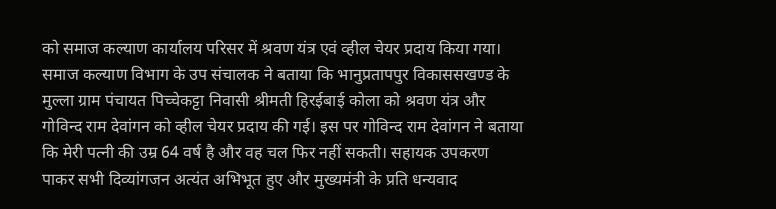को समाज कल्याण कार्यालय परिसर में श्रवण यंत्र एवं व्हील चेयर प्रदाय किया गया। समाज कल्याण विभाग के उप संचालक ने बताया कि भानुप्रतापपुर विकाससखण्ड के मुल्ला ग्राम पंचायत पिच्चेकट्टा निवासी श्रीमती हिरईबाई कोला को श्रवण यंत्र और गोविन्द राम देवांगन को व्हील चेयर प्रदाय की गई। इस पर गोविन्द राम देवांगन ने बताया कि मेरी पत्नी की उम्र 64 वर्ष है और वह चल फिर नहीं सकती। सहायक उपकरण पाकर सभी दिव्यांगजन अत्यंत अभिभूत हुए और मुख्यमंत्री के प्रति धन्यवाद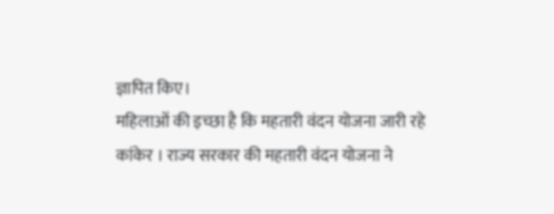ज्ञापित किए।
महिलाओं की इच्छा है कि महतारी वंदन योजना जारी रहे
कांकेर । राज्य सरकार की महतारी वंदन योजना ने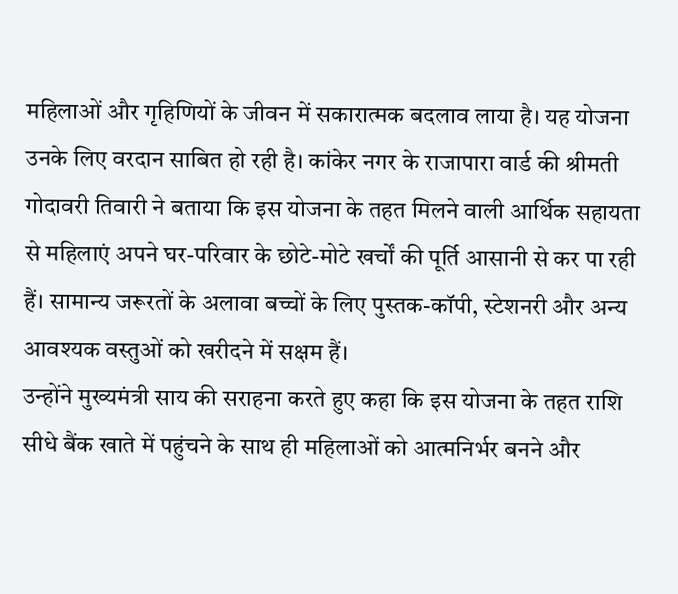महिलाओं और गृहिणियों के जीवन में सकारात्मक बदलाव लाया है। यह योजना उनके लिए वरदान साबित हो रही है। कांकेर नगर के राजापारा वार्ड की श्रीमती गोदावरी तिवारी ने बताया कि इस योजना के तहत मिलने वाली आर्थिक सहायता से महिलाएं अपने घर-परिवार के छोटे-मोटे खर्चों की पूर्ति आसानी से कर पा रही हैं। सामान्य जरूरतों के अलावा बच्चों के लिए पुस्तक-कॉपी, स्टेशनरी और अन्य आवश्यक वस्तुओं को खरीदने में सक्षम हैं।
उन्होंने मुख्यमंत्री साय की सराहना करते हुए कहा कि इस योजना के तहत राशि सीधे बैंक खाते में पहुंचने के साथ ही महिलाओं को आत्मनिर्भर बनने और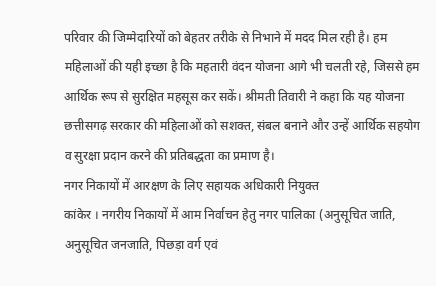परिवार की जिम्मेदारियों को बेहतर तरीके से निभाने में मदद मिल रही है। हम महिलाओं की यही इच्छा है कि महतारी वंदन योजना आगे भी चलती रहे, जिससे हम आर्थिक रूप से सुरक्षित महसूस कर सकें। श्रीमती तिवारी ने कहा कि यह योजना छत्तीसगढ़ सरकार की महिलाओं को सशक्त, संबल बनाने और उन्हें आर्थिक सहयोग व सुरक्षा प्रदान करने की प्रतिबद्धता का प्रमाण है।
नगर निकायों में आरक्षण के लिए सहायक अधिकारी नियुक्त
कांकेर । नगरीय निकायों में आम निर्वाचन हेतु नगर पालिका (अनुसूचित जाति, अनुसूचित जनजाति, पिछड़ा वर्ग एवं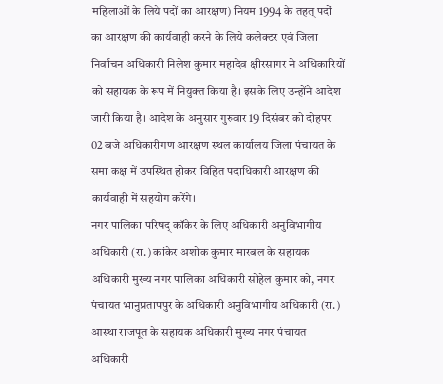महिलाओं के लिये पदों का आरक्षण) नियम 1994 के तहत् पदों का आरक्षण की कार्यवाही करने के लिये कलेक्टर एवं जिला निर्वाचन अधिकारी निलेश कुमार महादेव क्षीरसागर ने अधिकारियों को सहायक के रूप में नियुक्त किया है। इसके लिए उन्होंने आदेश जारी किया है। आदेश के अनुसार गुरुवार 19 दिसंबर को दोहपर 02 बजे अधिकारीगण आरक्षण स्थल कार्यालय जिला पंचायत के समा कक्ष में उपस्थित होकर विहित पदाधिकारी आरक्षण की कार्यवाही में सहयोग करेंगे।
नगर पालिका परिषद् कॉकेर के लिए अधिकारी अनुविभागीय अधिकारी (रा.) कांकेर अशोक कुमार मारबल के सहायक अधिकारी मुख्य नगर पालिका अधिकारी सोहेल कुमार को, नगर पंचायत भानुप्रतापपुर के अधिकारी अनुविभागीय अधिकारी (रा.) आस्था राजपूत के सहायक अधिकारी मुख्य नगर पंचायत अधिकारी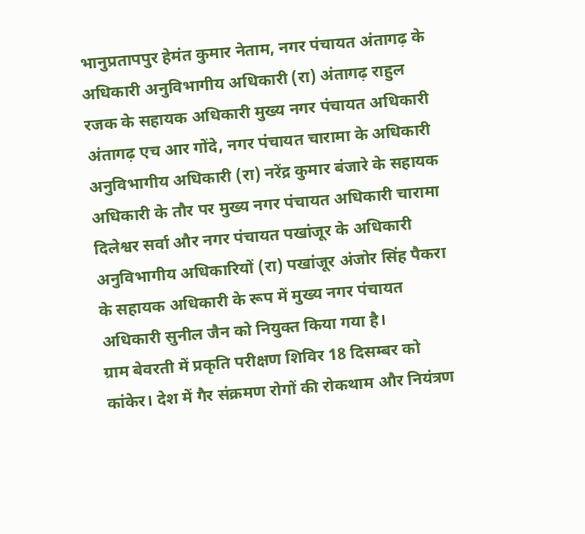भानुप्रतापपुर हेमंत कुमार नेताम, नगर पंचायत अंतागढ़ के अधिकारी अनुविभागीय अधिकारी (रा) अंतागढ़ राहुल रजक के सहायक अधिकारी मुख्य नगर पंचायत अधिकारी अंतागढ़ एच आर गोंदे, नगर पंचायत चारामा के अधिकारी अनुविभागीय अधिकारी (रा) नरेंद्र कुमार बंजारे के सहायक अधिकारी के तौर पर मुख्य नगर पंचायत अधिकारी चारामा दिलेश्वर सर्वा और नगर पंचायत पखांजूर के अधिकारी अनुविभागीय अधिकारियों (रा) पखांजूर अंजोर सिंह पैकरा के सहायक अधिकारी के रूप में मुख्य नगर पंचायत अधिकारी सुनील जैन को नियुक्त किया गया है।
ग्राम बेवरती में प्रकृति परीक्षण शिविर 18 दिसम्बर को
कांकेर। देश में गैर संक्रमण रोगों की रोकथाम और नियंत्रण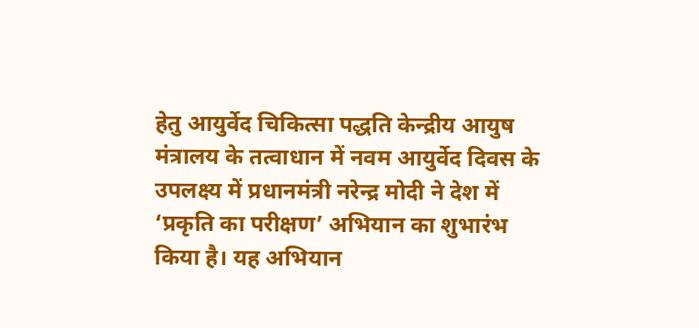हेतु आयुर्वेद चिकित्सा पद्धति केन्द्रीय आयुष मंत्रालय के तत्वाधान में नवम आयुर्वेद दिवस के उपलक्ष्य में प्रधानमंत्री नरेन्द्र मोदी ने देश में ‘प्रकृति का परीक्षण’ अभियान का शुभारंभ किया है। यह अभियान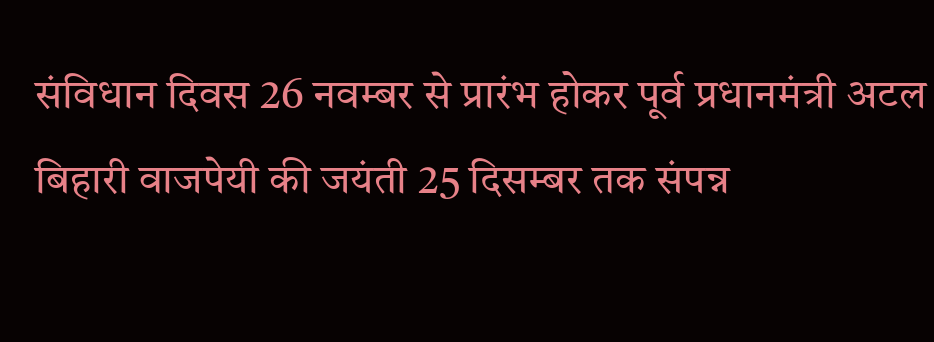संविधान दिवस 26 नवम्बर से प्रारंभ होकर पूर्व प्रधानमंत्री अटल बिहारी वाजपेयी की जयंती 25 दिसम्बर तक संपन्न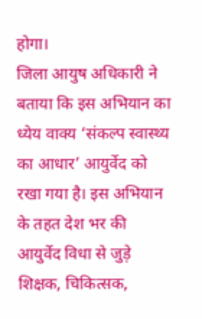होगा।
जिला आयुष अधिकारी ने बताया कि इस अभियान का ध्येय वाक्य ‘संकल्प स्वास्थ्य का आधार’ आयुर्वेद को रखा गया है। इस अभियान के तहत देश भर की आयुर्वेद विधा से जुड़े शिक्षक, चिकित्सक,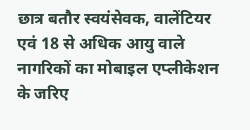छात्र बतौर स्वयंसेवक, वालेंटियर एवं 18 से अधिक आयु वाले नागरिकों का मोबाइल एप्लीकेशन के जरिए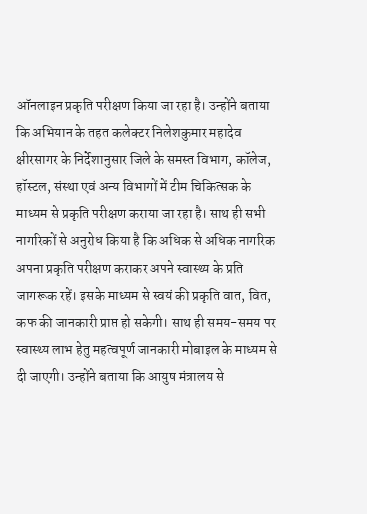ऑनलाइन प्रकृति परीक्षण किया जा रहा है। उन्होंने बताया कि अभियान के तहत कलेक्टर निलेशकुमार महादेव क्षीरसागर के निर्देशानुसार जिले के समस्त विभाग, कॉलेज, हॉस्टल, संस्था एवं अन्य विभागों में टीम चिकित्सक के माध्यम से प्रकृति परीक्षण कराया जा रहा है। साथ ही सभी नागरिकों से अनुरोध किया है कि अधिक से अधिक नागरिक अपना प्रकृति परीक्षण कराकर अपने स्वास्थ्य के प्रति जागरूक रहें। इसके माध्यम से स्वयं की प्रकृति वात, वित, कफ की जानकारी प्राप्त हो सकेगी। साथ ही समय-समय पर स्वास्थ्य लाभ हेतु महत्वपूर्ण जानकारी मोबाइल के माध्यम से दी जाएगी। उन्होंने बताया कि आयुष मंत्रालय से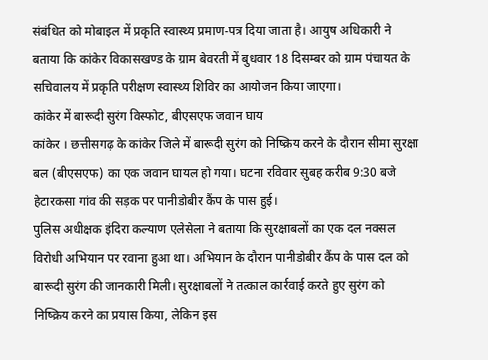संबंधित को मोबाइल में प्रकृति स्वास्थ्य प्रमाण-पत्र दिया जाता है। आयुष अधिकारी ने बताया कि कांकेर विकासखण्ड के ग्राम बेवरती में बुधवार 18 दिसम्बर को ग्राम पंचायत के सचिवालय में प्रकृति परीक्षण स्वास्थ्य शिविर का आयोजन किया जाएगा।
कांकेर में बारूदी सुरंग विस्फोट, बीएसएफ जवान घाय
कांकेर । छत्तीसगढ़ के कांकेर जिले में बारूदी सुरंग को निष्क्रिय करने के दौरान सीमा सुरक्षा बल (बीएसएफ) का एक जवान घायल हो गया। घटना रविवार सुबह करीब 9:30 बजे हेटारकसा गांव की सड़क पर पानीडोबीर कैंप के पास हुई।
पुलिस अधीक्षक इंदिरा कल्याण एलेसेला ने बताया कि सुरक्षाबलों का एक दल नक्सल विरोधी अभियान पर रवाना हुआ था। अभियान के दौरान पानीडोबीर कैंप के पास दल को बारूदी सुरंग की जानकारी मिली। सुरक्षाबलों ने तत्काल कार्रवाई करते हुए सुरंग को निष्क्रिय करने का प्रयास किया, लेकिन इस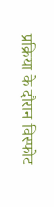प्रक्रिया के दौरान विस्फोट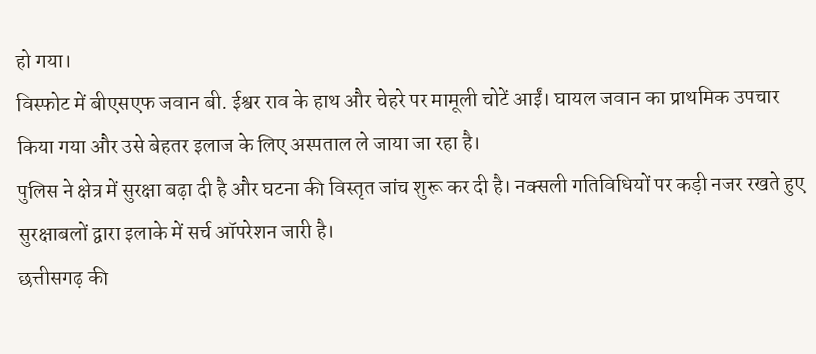हो गया।
विस्फोट में बीएसएफ जवान बी. ईश्वर राव के हाथ और चेहरे पर मामूली चोटें आईं। घायल जवान का प्राथमिक उपचार किया गया और उसे बेहतर इलाज के लिए अस्पताल ले जाया जा रहा है।
पुलिस ने क्षेत्र में सुरक्षा बढ़ा दी है और घटना की विस्तृत जांच शुरू कर दी है। नक्सली गतिविधियों पर कड़ी नजर रखते हुए सुरक्षाबलों द्वारा इलाके में सर्च ऑपरेशन जारी है।
छत्तीसगढ़ की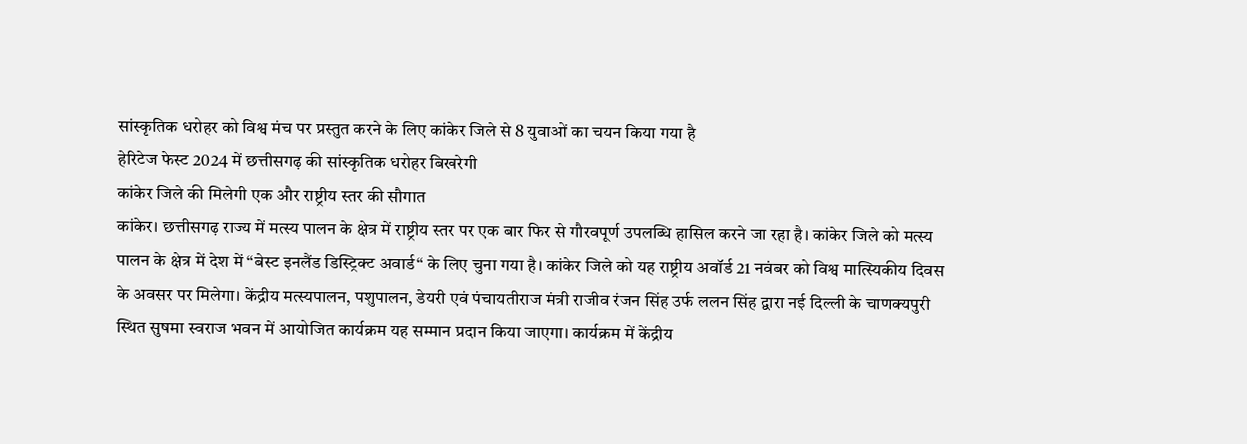सांस्कृतिक धरोहर को विश्व मंच पर प्रस्तुत करने के लिए कांकेर जिले से 8 युवाओं का चयन किया गया है
हेरिटेज फेस्ट 2024 में छत्तीसगढ़ की सांस्कृतिक धरोहर बिखरेगी
कांकेर जिले की मिलेगी एक और राष्ट्रीय स्तर की सौगात
कांकेर। छत्तीसगढ़ राज्य में मत्स्य पालन के क्षेत्र में राष्ट्रीय स्तर पर एक बार फिर से गौरवपूर्ण उपलब्धि हासिल करने जा रहा है। कांकेर जिले को मत्स्य पालन के क्षेत्र में देश में “बेस्ट इनलैंड डिस्ट्रिक्ट अवार्ड“ के लिए चुना गया है। कांकेर जिले को यह राष्ट्रीय अवॉर्ड 21 नवंबर को विश्व मात्स्यिकीय दिवस के अवसर पर मिलेगा। केंद्रीय मत्स्यपालन, पशुपालन, डेयरी एवं पंचायतीराज मंत्री राजीव रंजन सिंह उर्फ ललन सिंह द्वारा नई दिल्ली के चाणक्यपुरी स्थित सुषमा स्वराज भवन में आयोजित कार्यक्रम यह सम्मान प्रदान किया जाएगा। कार्यक्रम में केंद्रीय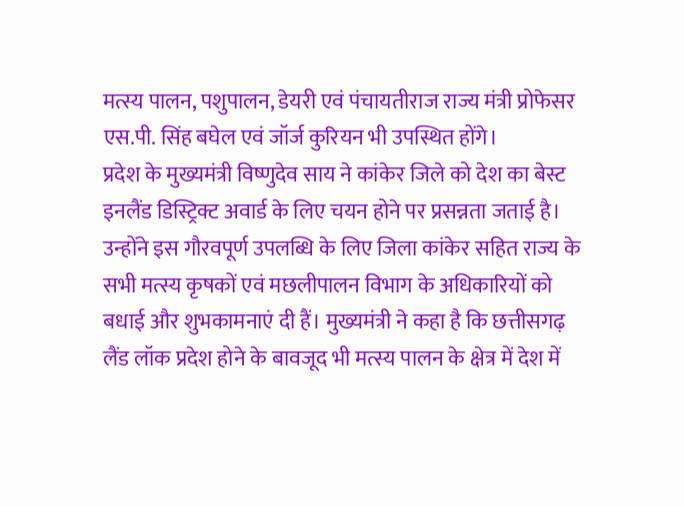मत्स्य पालन, पशुपालन, डेयरी एवं पंचायतीराज राज्य मंत्री प्रोफेसर एस.पी. सिंह बघेल एवं जॉर्ज कुरियन भी उपस्थित होंगे।
प्रदेश के मुख्यमंत्री विष्णुदेव साय ने कांकेर जिले को देश का बेस्ट इनलैंड डिस्ट्रिक्ट अवार्ड के लिए चयन होने पर प्रसन्नता जताई है। उन्होंने इस गौरवपूर्ण उपलब्धि के लिए जिला कांकेर सहित राज्य के सभी मत्स्य कृषकों एवं मछलीपालन विभाग के अधिकारियों को बधाई और शुभकामनाएं दी हैं। मुख्यमंत्री ने कहा है कि छत्तीसगढ़ लैंड लॉक प्रदेश होने के बावजूद भी मत्स्य पालन के क्षेत्र में देश में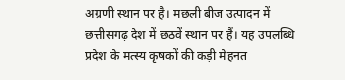अग्रणी स्थान पर है। मछली बीज उत्पादन में छत्तीसगढ़ देश में छठवें स्थान पर हैं। यह उपलब्धि प्रदेश के मत्स्य कृषकों की कड़ी मेहनत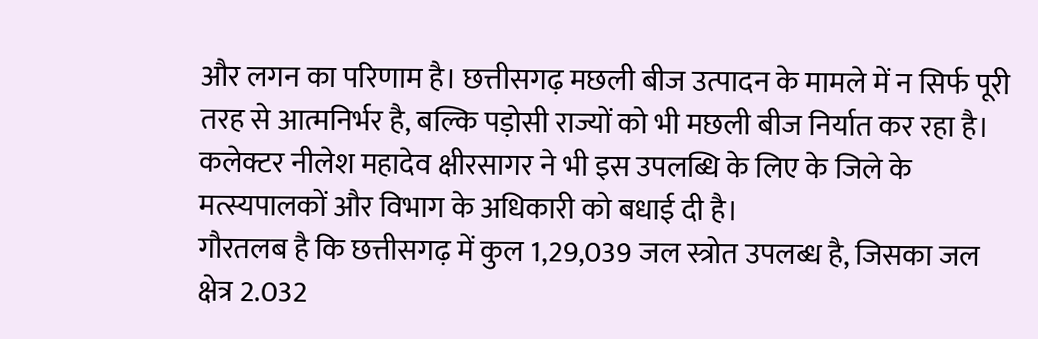और लगन का परिणाम है। छत्तीसगढ़ मछली बीज उत्पादन के मामले में न सिर्फ पूरी तरह से आत्मनिर्भर है, बल्कि पड़ोसी राज्यों को भी मछली बीज निर्यात कर रहा है। कलेक्टर नीलेश महादेव क्षीरसागर ने भी इस उपलब्धि के लिए के जिले के मत्स्यपालकों और विभाग के अधिकारी को बधाई दी है।
गौरतलब है कि छत्तीसगढ़ में कुल 1,29,039 जल स्त्रोत उपलब्ध है, जिसका जल क्षेत्र 2.032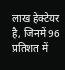लाख हेक्टेयर है, जिनमें 96 प्रतिशत में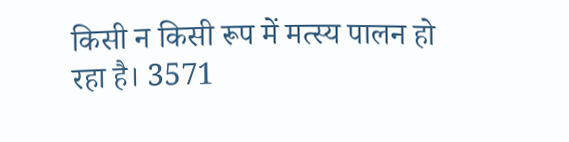किसी न किसी रूप में मत्स्य पालन हो रहा है। 3571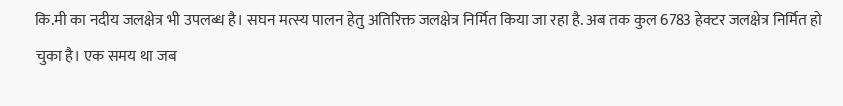कि.मी का नदीय जलक्षेत्र भी उपलब्ध है। सघन मत्स्य पालन हेतु अतिरिक्त जलक्षेत्र निर्मित किया जा रहा है. अब तक कुल 6783 हेक्टर जलक्षेत्र निर्मित हो चुका है। एक समय था जब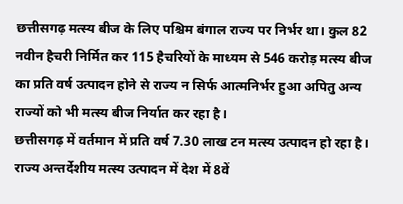छत्तीसगढ़ मत्स्य बीज के लिए पश्चिम बंगाल राज्य पर निर्भर था। कुल 82 नवीन हैचरी निर्मित कर 115 हैचरियों के माध्यम से 546 करोड़ मत्स्य बीज का प्रति वर्ष उत्पादन होने से राज्य न सिर्फ आत्मनिर्भर हुआ अपितु अन्य राज्यों को भी मत्स्य बीज निर्यात कर रहा है।
छत्तीसगढ़ में वर्तमान में प्रति वर्ष 7.30 लाख टन मत्स्य उत्पादन हो रहा है। राज्य अन्तर्देशीय मत्स्य उत्पादन में देश में 8वें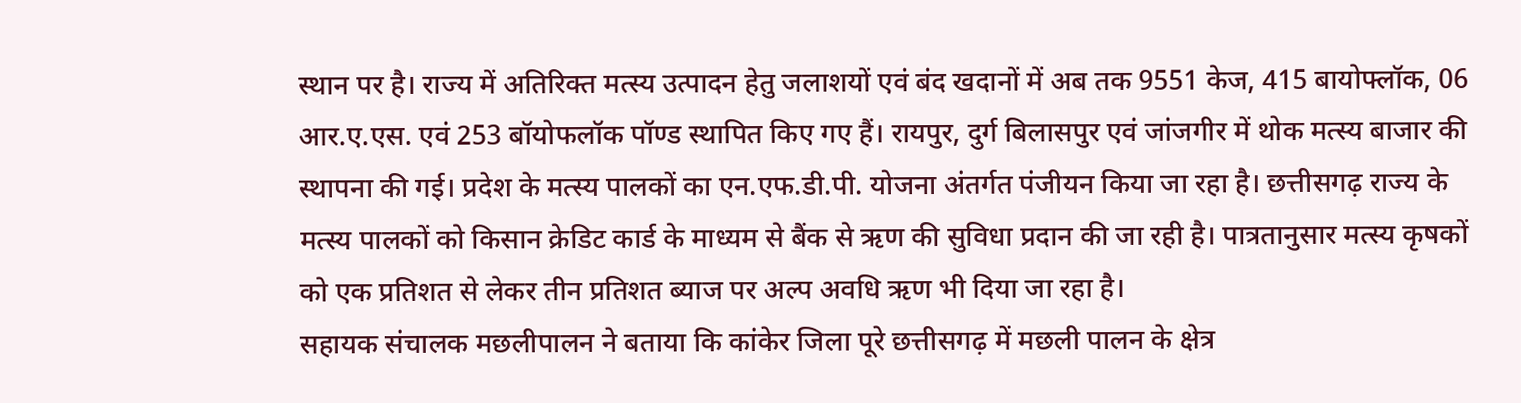स्थान पर है। राज्य में अतिरिक्त मत्स्य उत्पादन हेतु जलाशयों एवं बंद खदानों में अब तक 9551 केज, 415 बायोफ्लॉक, 06 आर.ए.एस. एवं 253 बॉयोफलॉक पॉण्ड स्थापित किए गए हैं। रायपुर, दुर्ग बिलासपुर एवं जांजगीर में थोक मत्स्य बाजार की स्थापना की गई। प्रदेश के मत्स्य पालकों का एन.एफ.डी.पी. योजना अंतर्गत पंजीयन किया जा रहा है। छत्तीसगढ़ राज्य के मत्स्य पालकों को किसान क्रेडिट कार्ड के माध्यम से बैंक से ऋण की सुविधा प्रदान की जा रही है। पात्रतानुसार मत्स्य कृषकों को एक प्रतिशत से लेकर तीन प्रतिशत ब्याज पर अल्प अवधि ऋण भी दिया जा रहा है।
सहायक संचालक मछलीपालन ने बताया कि कांकेर जिला पूरे छत्तीसगढ़ में मछली पालन के क्षेत्र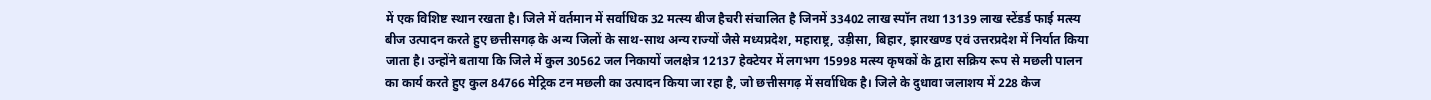में एक विशिष्ट स्थान रखता है। जिले में वर्तमान में सर्वाधिक 32 मत्स्य बीज हैचरी संचालित है जिनमें 33402 लाख स्पॉन तथा 13139 लाख स्टेंडर्ड फाई मत्स्य बीज उत्पादन करते हुए छत्तीसगढ़ के अन्य जिलों के साथ-साथ अन्य राज्यों जैसे मध्यप्रदेश, महाराष्ट्र, उड़ीसा, बिहार, झारखण्ड एवं उत्तरप्रदेश में निर्यात किया जाता है। उन्होंने बताया कि जिले में कुल 30562 जल निकायों जलक्षेत्र 12137 हेक्टेयर में लगभग 15998 मत्स्य कृषकों के द्वारा सक्रिय रूप से मछली पालन का कार्य करते हुए कुल 84766 मेट्रिक टन मछली का उत्पादन किया जा रहा है, जो छत्तीसगढ़ में सर्वाधिक है। जिले के दुधावा जलाशय में 228 केज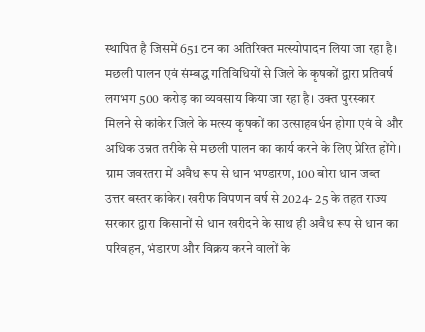स्थापित है जिसमें 651 टन का अतिरिक्त मत्स्योपादन लिया जा रहा है। मछली पालन एवं संम्बद्ध गतिविधियों से जिले के कृषकों द्वारा प्रतिवर्ष लगभग 500 करोड़ का व्यवसाय किया जा रहा है। उक्त पुरस्कार मिलने से कांकेर जिले के मत्स्य कृषकों का उत्साहवर्धन होगा एवं वे और अधिक उन्नत तरीके से मछली पालन का कार्य करने के लिए प्रेरित होंगे।
ग्राम जवरतरा में अवैध रूप से धान भण्डारण, 100 बोरा धान जब्त
उत्तर बस्तर कांकेर। खरीफ विपणन वर्ष से 2024- 25 के तहत राज्य सरकार द्वारा किसानों से धान खरीदने के साथ ही अवैध रूप से धान का परिवहन, भंडारण और विक्रय करने वालों के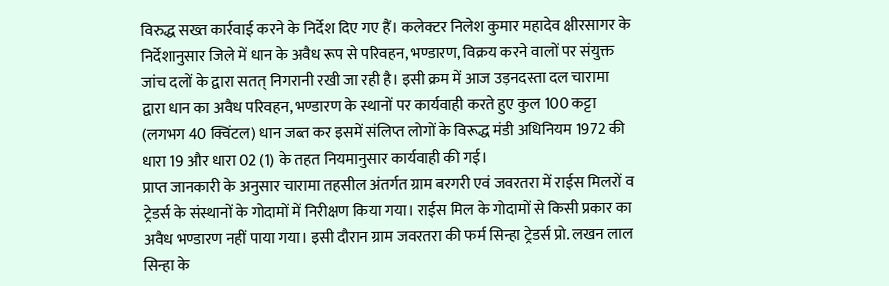विरुद्ध सख्त कार्रवाई करने के निर्देश दिए गए हैं। कलेक्टर निलेश कुमार महादेव क्षीरसागर के निर्देशानुसार जिले में धान के अवैध रूप से परिवहन, भण्डारण, विक्रय करने वालों पर संयुक्त जांच दलों के द्वारा सतत् निगरानी रखी जा रही है। इसी क्रम में आज उड़नदस्ता दल चारामा द्वारा धान का अवैध परिवहन, भण्डारण के स्थानों पर कार्यवाही करते हुए कुल 100 कट्टा (लगभग 40 क्विंटल) धान जब्त कर इसमें संलिप्त लोगों के विरूद्ध मंडी अधिनियम 1972 की धारा 19 और धारा 02 (1) के तहत नियमानुसार कार्यवाही की गई।
प्राप्त जानकारी के अनुसार चारामा तहसील अंतर्गत ग्राम बरगरी एवं जवरतरा में राईस मिलरों व ट्रेडर्स के संस्थानों के गोदामों में निरीक्षण किया गया। राईस मिल के गोदामों से किसी प्रकार का अवैध भण्डारण नहीं पाया गया। इसी दौरान ग्राम जवरतरा की फर्म सिन्हा ट्रेडर्स प्रो. लखन लाल सिन्हा के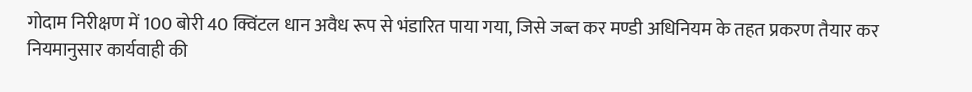गोदाम निरीक्षण में 100 बोरी 40 क्विंटल धान अवैध रूप से भंडारित पाया गया, जिसे जब्त कर मण्डी अधिनियम के तहत प्रकरण तैयार कर नियमानुसार कार्यवाही की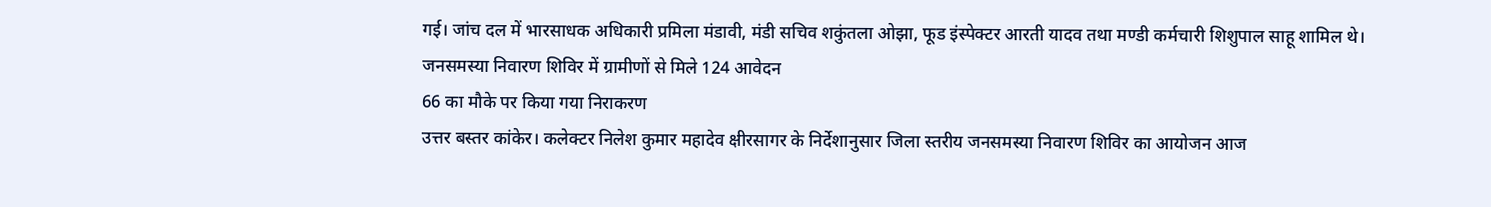गई। जांच दल में भारसाधक अधिकारी प्रमिला मंडावी, मंडी सचिव शकुंतला ओझा, फूड इंस्पेक्टर आरती यादव तथा मण्डी कर्मचारी शिशुपाल साहू शामिल थे।
जनसमस्या निवारण शिविर में ग्रामीणों से मिले 124 आवेदन
66 का मौके पर किया गया निराकरण
उत्तर बस्तर कांकेर। कलेक्टर निलेश कुमार महादेव क्षीरसागर के निर्देशानुसार जिला स्तरीय जनसमस्या निवारण शिविर का आयोजन आज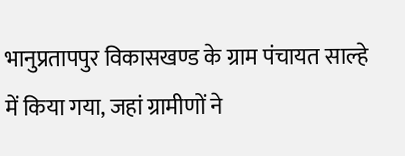भानुप्रतापपुर विकासखण्ड के ग्राम पंचायत साल्हे में किया गया, जहां ग्रामीणों ने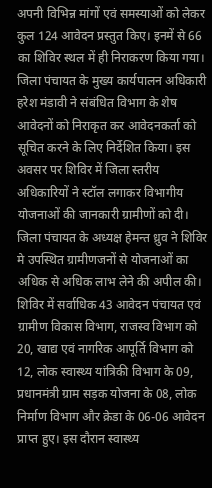अपनी विभिन्न मांगों एवं समस्याओं को लेकर कुल 124 आवेदन प्रस्तुत किए। इनमें से 66 का शिविर स्थल में ही निराकरण किया गया। जिला पंचायत के मुख्य कार्यपालन अधिकारी हरेश मंडावी ने संबंधित विभाग के शेष आवेदनों को निराकृत कर आवेदनकर्ता को सूचित करने के लिए निर्देशित किया। इस अवसर पर शिविर में जिला स्तरीय अधिकारियों ने स्टॉल लगाकर विभागीय योजनाओं की जानकारी ग्रामीणों को दी।
जिला पंचायत के अध्यक्ष हेमन्त ध्रुव ने शिविर मे उपस्थित ग्रामीणजनों से योजनाओं का अधिक से अधिक लाभ लेने की अपील की। शिविर में सर्वाधिक 43 आवेदन पंचायत एवं ग्रामीण विकास विभाग, राजस्व विभाग को 20, खाद्य एवं नागरिक आपूर्ति विभाग को 12, लोक स्वास्थ्य यांत्रिकी विभाग के 09, प्रधानमंत्री ग्राम सड़क योजना के 08, लोक निर्माण विभाग और क्रेडा के 06-06 आवेदन प्राप्त हुए। इस दौरान स्वास्थ्य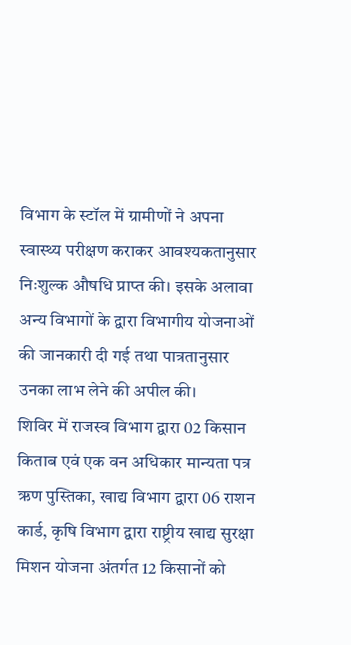विभाग के स्टॉल में ग्रामीणों ने अपना स्वास्थ्य परीक्षण कराकर आवश्यकतानुसार निःशुल्क औषधि प्राप्त की। इसके अलावा अन्य विभागों के द्वारा विभागीय योजनाओं की जानकारी दी गई तथा पात्रतानुसार उनका लाभ लेने की अपील की।
शिविर में राजस्व विभाग द्वारा 02 किसान किताब एवं एक वन अधिकार मान्यता पत्र ऋण पुस्तिका, खाद्य विभाग द्वारा 06 राशन कार्ड, कृषि विभाग द्वारा राष्ट्रीय खाद्य सुरक्षा मिशन योजना अंतर्गत 12 किसानों को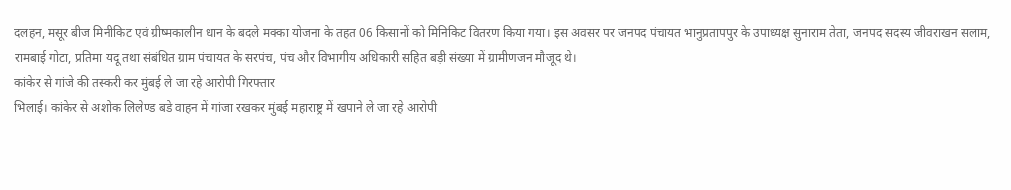दलहन, मसूर बीज मिनीकिट एवं ग्रीष्मकालीन धान के बदले मक्का योजना के तहत 06 किसानों को मिनिकिट वितरण किया गया। इस अवसर पर जनपद पंचायत भानुप्रतापपुर के उपाध्यक्ष सुनाराम तेता, जनपद सदस्य जीवराखन सलाम, रामबाई गोटा, प्रतिमा यदू तथा संबंधित ग्राम पंचायत के सरपंच, पंच और विभागीय अधिकारी सहित बड़ी संख्या में ग्रामीणजन मौजूद थे।
कांकेर से गांजे की तस्करी कर मुंबई ले जा रहे आरोपी गिरफ्तार
भिलाई। कांकेर से अशोक लिलेण्ड बडे वाहन में गांजा रखकर मुंबई महाराष्ट्र में खपाने ले जा रहे आरोपी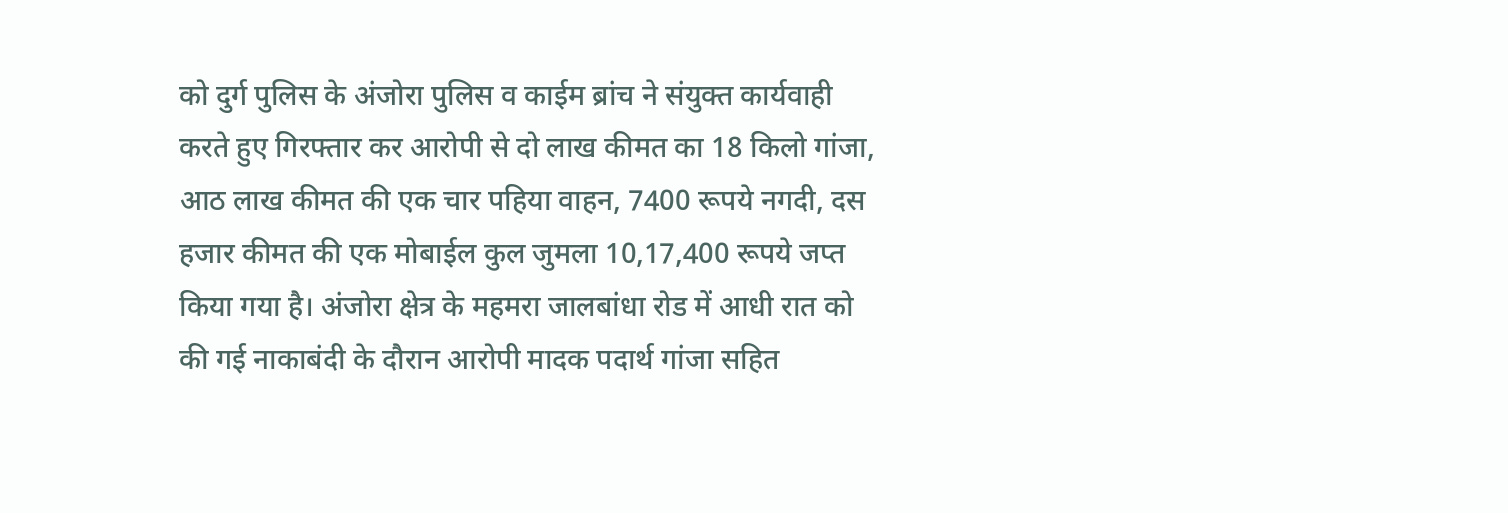को दुर्ग पुलिस के अंजोरा पुलिस व काईम ब्रांच ने संयुक्त कार्यवाही करते हुए गिरफ्तार कर आरोपी से दो लाख कीमत का 18 किलो गांजा, आठ लाख कीमत की एक चार पहिया वाहन, 7400 रूपये नगदी, दस हजार कीमत की एक मोबाईल कुल जुमला 10,17,400 रूपये जप्त किया गया है। अंजोरा क्षेत्र के महमरा जालबांधा रोड में आधी रात को की गई नाकाबंदी के दौरान आरोपी मादक पदार्थ गांजा सहित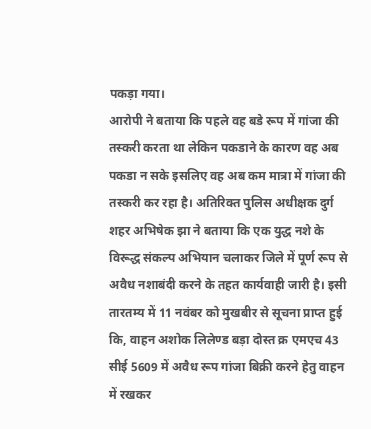पकड़ा गया।
आरोपी ने बताया कि पहले वह बडे रूप में गांजा की तस्करी करता था लेकिन पकडाने के कारण वह अब पकडा न सके इसलिए वह अब कम मात्रा में गांजा की तस्करी कर रहा है। अतिरिक्त पुलिस अधीक्षक दुर्ग शहर अभिषेक झा ने बताया कि एक युद्ध नशे के विरूद्ध संकल्प अभियान चलाकर जिले में पूर्ण रूप से अवैध नशाबंदी करने के तहत कार्यवाही जारी है। इसी तारतम्य में 11 नवंबर को मुखबीर से सूचना प्राप्त हुई कि, वाहन अशोक लिलेण्ड बड़ा दोस्त क्र एमएच 43 सीई 5609 में अवैध रूप गांजा बिक्री करने हेतु वाहन में रखकर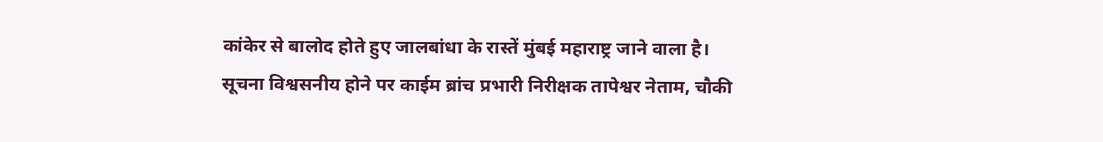कांकेर से बालोद होते हुए जालबांधा के रास्तें मुंबई महाराष्ट्र जाने वाला है।
सूचना विश्वसनीय होने पर काईम ब्रांच प्रभारी निरीक्षक तापेश्वर नेताम, चौकी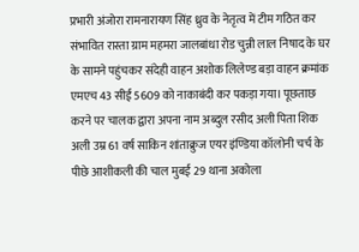प्रभारी अंजोरा रामनारायण सिंह ध्रुव के नेतृत्व में टीम गठित कर संभावित रास्ता ग्राम महमरा जालबांधा रोड चुन्नी लाल निषाद के घर के सामने पहुंचकर संदेही वाहन अशोक लिलेण्ड बड़ा वाहन क्रमांक एमएच 43 सीई 5609 को नाकाबंदी कर पकड़ा गया। पूछताछ करने पर चालक द्वारा अपना नाम अब्दुल रसीद अली पिता शिक अली उम्र 61 वर्ष साकिन शांताक्रुज एयर इंण्डिया कॉलोनी चर्च के पीछे आशीकली की चाल मुबई 29 थाना अकोला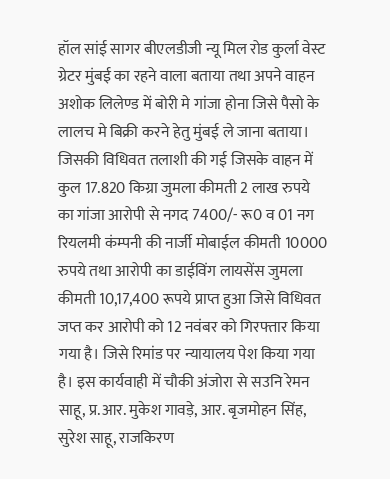हॉल सांई सागर बीएलडीजी न्यू मिल रोड कुर्ला वेस्ट ग्रेटर मुंबई का रहने वाला बताया तथा अपने वाहन अशोक लिलेण्ड में बोरी मे गांजा होना जिसे पैसो के लालच मे बिक्री करने हेतु मुंबई ले जाना बताया।
जिसकी विधिवत तलाशी की गई जिसके वाहन में कुल 17.820 किग्रा जुमला कीमती 2 लाख रुपये का गांजा आरोपी से नगद 7400/- रू0 व 01 नग रियलमी कंम्पनी की नार्जी मोबाईल कीमती 10000 रुपये तथा आरोपी का डाईविंग लायसेंस जुमला कीमती 10,17,400 रूपये प्राप्त हुआ जिसे विधिवत जप्त कर आरोपी को 12 नवंबर को गिरफ्तार किया गया है। जिसे रिमांड पर न्यायालय पेश किया गया है। इस कार्यवाही में चौकी अंजोरा से सउनि रेमन साहू, प्र.आर. मुकेश गावड़े, आर. बृजमोहन सिंह, सुरेश साहू, राजकिरण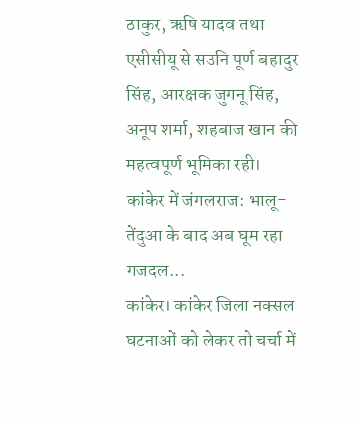ठाकुर, ऋषि यादव तथा एसीसीयू से सउनि पूर्ण बहादुर सिंह, आरक्षक जुगनू सिंह, अनूप शर्मा, शहबाज खान की महत्वपूर्ण भूमिका रही।
कांकेर में जंगलराज: भालू-तेंदुआ के बाद अब घूम रहा गजदल...
कांकेर। कांकेर जिला नक्सल घटनाओं को लेकर तो चर्चा में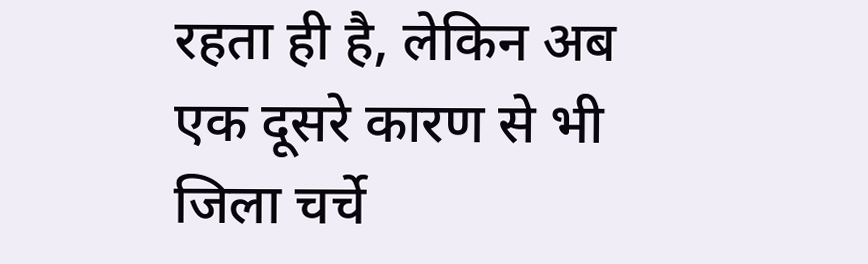रहता ही है, लेकिन अब एक दूसरे कारण से भी जिला चर्चे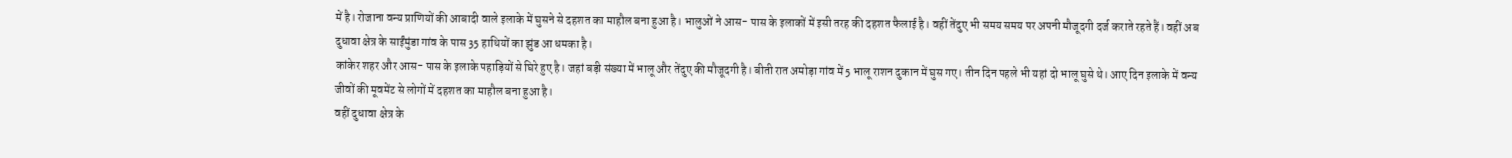में है। रोजाना वन्य प्राणियों की आबादी वाले इलाके में घुसने से दहशत का माहौल बना हुआ है। भालुओं ने आस- पास के इलाकों में इसी तरह की दहशत फैलाई है। वहीं तेंदुए भी समय समय पर अपनी मौजूदगी दर्ज कराते रहते हैं। वहीं अब दुधावा क्षेत्र के साईंमुंडा गांव के पास 35 हाथियों का झुंड आ धमका है।
कांकेर शहर और आस- पास के इलाके पहाड़ियों से घिरे हुए है। जहां बड़ी संख्या में भालू और तेंदुए की मौजूदगी है। बीती रात अमोड़ा गांव में 5 भालू राशन दुकान में घुस गए। तीन दिन पहले भी यहां दो भालू घुसे थे। आए दिन इलाके में वन्य जीवों की मूवमेंट से लोगों में दहशत का माहौल बना हुआ है।
वहीं दुधावा क्षेत्र के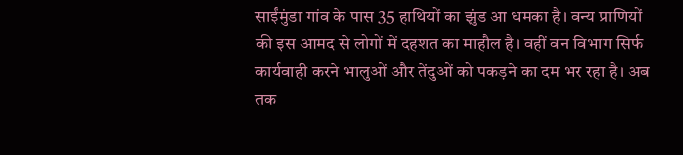साईंमुंडा गांव के पास 35 हाथियों का झुंड आ धमका है। वन्य प्राणियों की इस आमद से लोगों में दहशत का माहौल है। वहीं वन विभाग सिर्फ कार्यवाही करने भालुओं और तेंदुओं को पकड़ने का दम भर रहा है। अब तक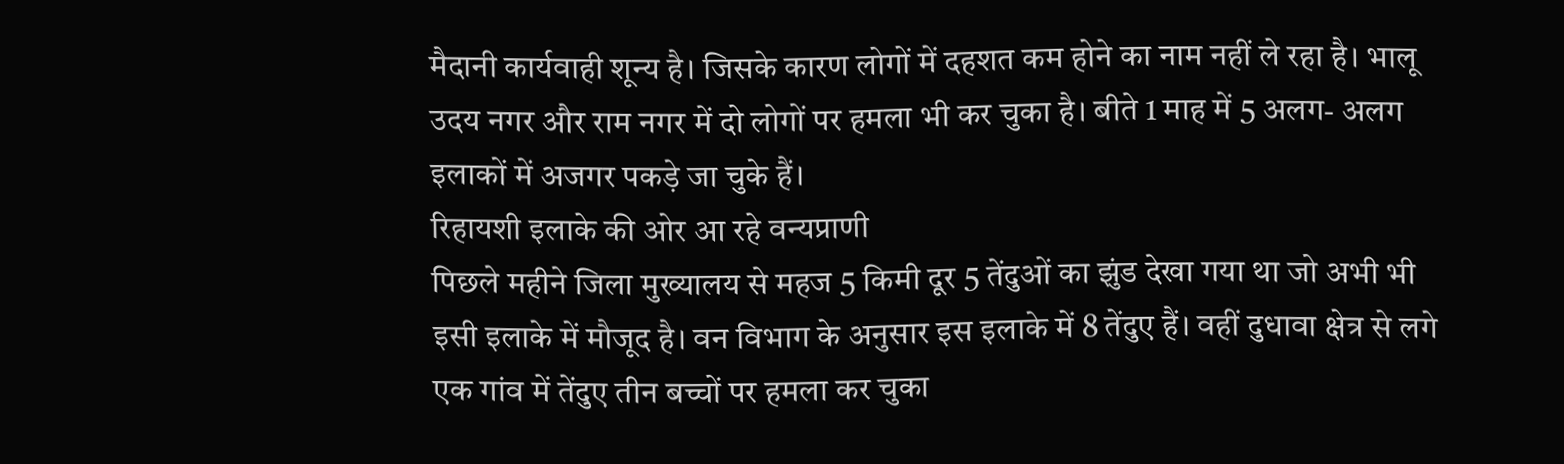मैदानी कार्यवाही शून्य है। जिसके कारण लोगों में दहशत कम होने का नाम नहीं ले रहा है। भालू उदय नगर और राम नगर में दो लोगों पर हमला भी कर चुका है। बीते 1 माह में 5 अलग- अलग इलाकों में अजगर पकड़े जा चुके हैं।
रिहायशी इलाके की ओर आ रहे वन्यप्राणी
पिछले महीने जिला मुख्यालय से महज 5 किमी दूर 5 तेंदुओं का झुंड देखा गया था जो अभी भी इसी इलाके में मौजूद है। वन विभाग के अनुसार इस इलाके में 8 तेंदुए हैं। वहीं दुधावा क्षेत्र से लगे एक गांव में तेंदुए तीन बच्चों पर हमला कर चुका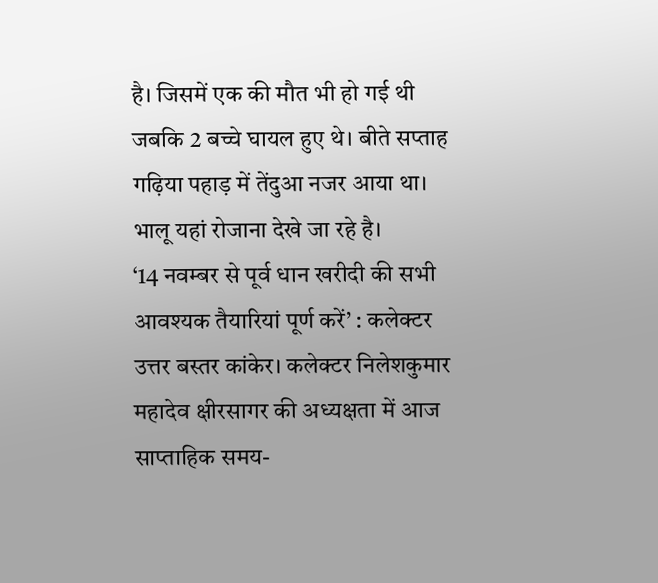है। जिसमें एक की मौत भी हो गई थी जबकि 2 बच्चे घायल हुए थे। बीते सप्ताह गढ़िया पहाड़ में तेंदुआ नजर आया था। भालू यहां रोजाना देखे जा रहे है।
‘14 नवम्बर से पूर्व धान खरीदी की सभी आवश्यक तैयारियां पूर्ण करें’ : कलेक्टर
उत्तर बस्तर कांकेर। कलेक्टर निलेशकुमार महादेव क्षीरसागर की अध्यक्षता में आज साप्ताहिक समय-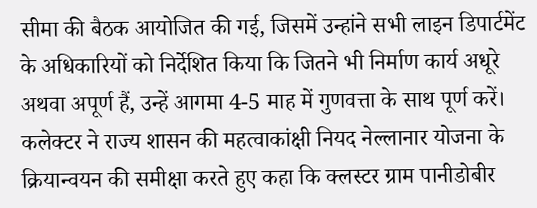सीमा की बैठक आयोजित की गई, जिसमें उन्हांने सभी लाइन डिपार्टमेंट के अधिकारियों को निर्देशित किया कि जितने भी निर्माण कार्य अधूरे अथवा अपूर्ण हैं, उन्हें आगमा 4-5 माह में गुणवत्ता के साथ पूर्ण करें। कलेक्टर ने राज्य शासन की महत्वाकांक्षी नियद नेल्लानार योजना के क्रियान्वयन की समीक्षा करते हुए कहा कि क्लस्टर ग्राम पानीडोबीर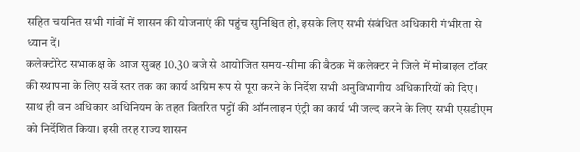सहित चयनित सभी गांवों में शासन की योजनाएं की पहुंच सुनिश्चित हो, इसके लिए सभी संबंधित अधिकारी गंभीरता से ध्यान दें।
कलेक्टोरेट सभाकक्ष के आज सुबह 10.30 बजे से आयोजित समय-सीमा की बैठक में कलेक्टर ने जिले में मोबाइल टॉवर की स्थापना के लिए सर्वे स्तर तक का कार्य अग्रिम रूप से पूरा करने के निर्देश सभी अनुविभागीय अधिकारियों को दिए। साथ ही वन अधिकार अधिनियम के तहत वितरित पट्टों की ऑनलाइन एंट्री का कार्य भी जल्द करने के लिए सभी एसडीएम को निर्देशित किया। इसी तरह राज्य शासन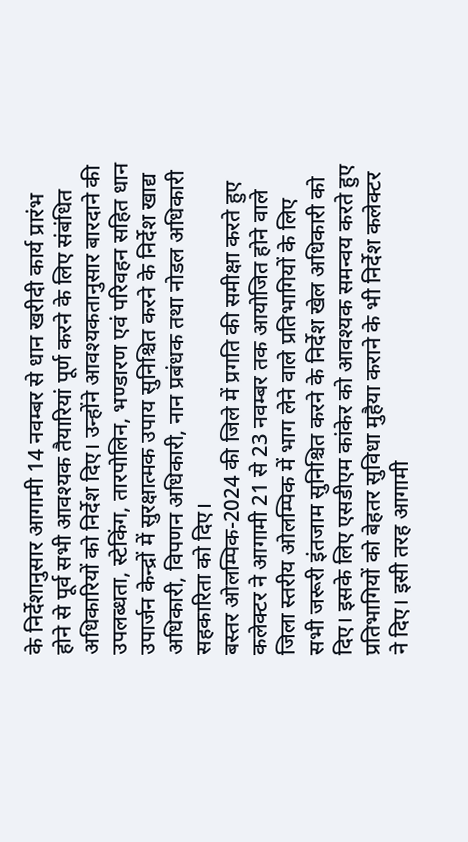के निर्देशानुसार आगामी 14 नवम्बर से धान खरीदी कार्य प्रारंभ होने से पूर्व सभी आवश्यक तैयारियां पूर्ण करने के लिए संबंधित अधिकारियों को निर्देश दिए। उन्होंने आवश्यकतानुसार बारदाने की उपलब्धता, स्टेकिंग, तारपोलिन, भण्डारण एवं परिवहन सहित धान उपार्जन केन्द्रों में सुरक्षात्मक उपाय सुनिश्चित करने के निर्देश खाद्य अधिकारी, विपणन अधिकारी, नान प्रबंधक तथा नोडल अधिकारी सहकारिता को दिए।
बस्तर ओलम्पिक-2024 की जिले में प्रगति की समीक्षा करते हुए कलेक्टर ने आगामी 21 से 23 नवम्बर तक आयोजित होने वाले जिला स्तरीय ओलम्पिक में भाग लेने वाले प्रतिभागियों के लिए सभी जरूरी इंतजाम सुनिश्चित करने के निर्देश खेल अधिकारी को दिए। इसके लिए एसडीएम कांकेर को आवश्यक समन्वय करते हुए प्रतिभागियों को बेहतर सुविधा मुहैया कराने के भी निर्देश कलेक्टर ने दिए। इसी तरह आगामी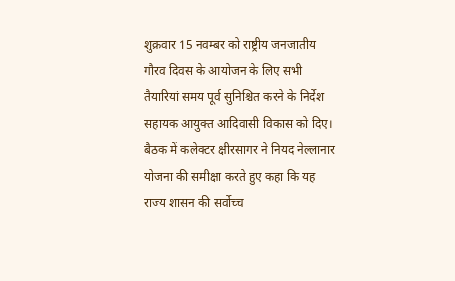शुक्रवार 15 नवम्बर को राष्ट्रीय जनजातीय गौरव दिवस के आयोजन के लिए सभी तैयारियां समय पूर्व सुनिश्चित करने के निर्देश सहायक आयुक्त आदिवासी विकास को दिए।
बैठक में कलेक्टर क्षीरसागर ने नियद नेल्लानार योजना की समीक्षा करते हुए कहा कि यह राज्य शासन की सर्वोच्च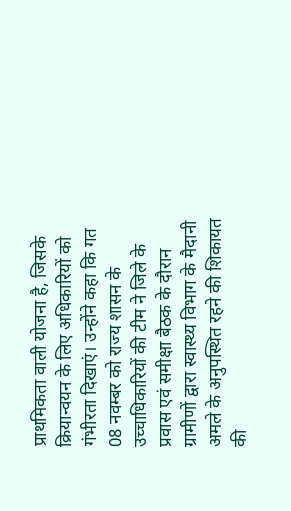प्राथमिकता वाली योजना है, जिसके क्रियान्वयन के लिए अधिकारियों को गंभीरता दिखाएं। उन्होंने कहा कि गत 08 नवम्बर को राज्य शासन के उच्चाधिकारियों की टीम ने जिले के प्रवास एवं समीक्षा बैठक के दौरान ग्रामीणों द्वारा स्वास्थ्य विभाग के मैदानी अमले के अनुपस्थित रहने की शिकायत की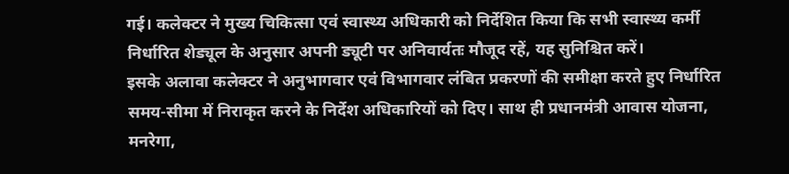गई। कलेक्टर ने मुख्य चिकित्सा एवं स्वास्थ्य अधिकारी को निर्देशित किया कि सभी स्वास्थ्य कर्मी निर्धारित शेड्यूल के अनुसार अपनी ड्यूटी पर अनिवार्यतः मौजूद रहें, यह सुनिश्चित करें।
इसके अलावा कलेक्टर ने अनुभागवार एवं विभागवार लंबित प्रकरणों की समीक्षा करते हुए निर्धारित समय-सीमा में निराकृत करने के निर्देश अधिकारियों को दिए। साथ ही प्रधानमंत्री आवास योजना, मनरेगा,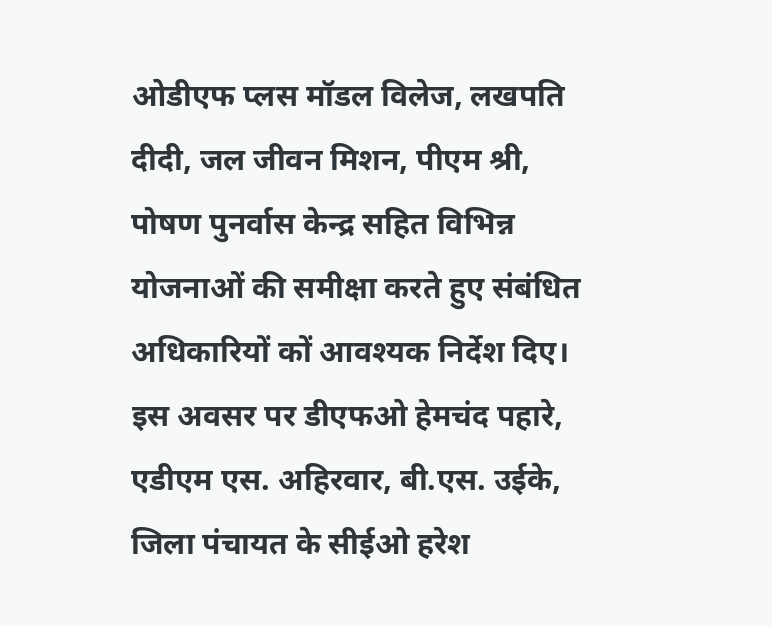ओडीएफ प्लस मॉडल विलेज, लखपति दीदी, जल जीवन मिशन, पीएम श्री, पोषण पुनर्वास केन्द्र सहित विभिन्न योजनाओं की समीक्षा करते हुए संबंधित अधिकारियों कों आवश्यक निर्देश दिए। इस अवसर पर डीएफओ हेमचंद पहारे, एडीएम एस. अहिरवार, बी.एस. उईके, जिला पंचायत के सीईओ हरेश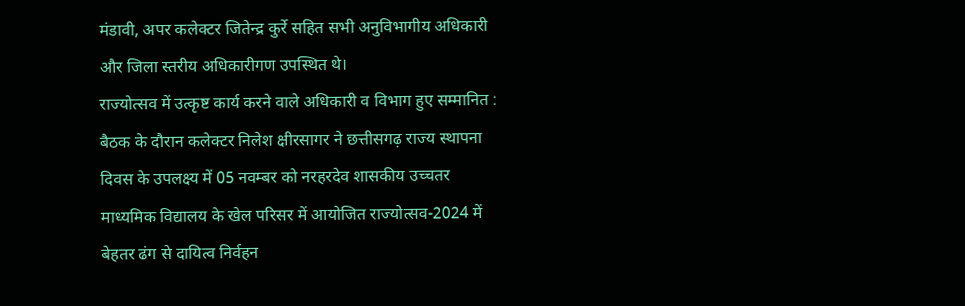मंडावी, अपर कलेक्टर जितेन्द्र कुर्रे सहित सभी अनुविभागीय अधिकारी और जिला स्तरीय अधिकारीगण उपस्थित थे।
राज्योत्सव में उत्कृष्ट कार्य करने वाले अधिकारी व विभाग हुए सम्मानित :
बैठक के दौरान कलेक्टर निलेश क्षीरसागर ने छत्तीसगढ़ राज्य स्थापना दिवस के उपलक्ष्य में 05 नवम्बर को नरहरदेव शासकीय उच्चतर माध्यमिक विद्यालय के खेल परिसर में आयोजित राज्योत्सव-2024 में बेहतर ढंग से दायित्व निर्वहन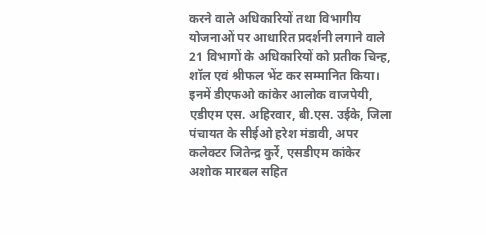करने वाले अधिकारियों तथा विभागीय योजनाओं पर आधारित प्रदर्शनी लगाने वाले 21 विभागों के अधिकारियों को प्रतीक चिन्ह, शॉल एवं श्रीफल भेंट कर सम्मानित किया। इनमें डीएफओ कांकेर आलोक वाजपेयी, एडीएम एस. अहिरवार, बी.एस. उईके, जिला पंचायत के सीईओ हरेश मंडावी, अपर कलेक्टर जितेन्द्र कुर्रे, एसडीएम कांकेर अशोक मारबल सहित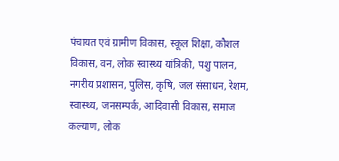पंचायत एवं ग्रामीण विकास, स्कूल शिक्षा, कौशल विकास, वन, लोक स्वास्थ्य यांत्रिकी, पशु पालन, नगरीय प्रशासन, पुलिस, कृषि, जल संसाधन, रेशम, स्वास्थ्य, जनसम्पर्क, आदिवासी विकास, समाज कल्याण, लोक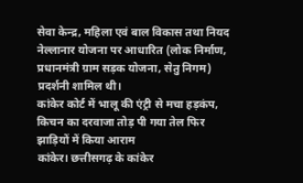सेवा केन्द्र, महिला एवं बाल विकास तथा नियद नेल्लानार योजना पर आधारित (लोक निर्माण, प्रधानमंत्री ग्राम सड़क योजना, सेतु निगम) प्रदर्शनी शामिल थी।
कांकेर कोर्ट में भालू की एंट्री से मचा हड़कंप, किचन का दरवाजा तोड़ पी गया तेल फिर झाड़ियों में किया आराम
कांकेर। छत्तीसगढ़ के कांकेर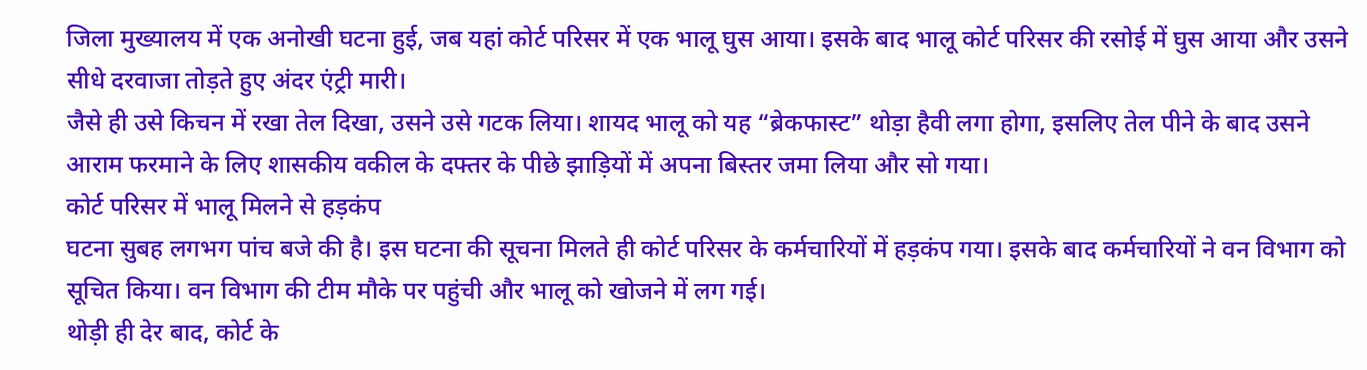जिला मुख्यालय में एक अनोखी घटना हुई, जब यहां कोर्ट परिसर में एक भालू घुस आया। इसके बाद भालू कोर्ट परिसर की रसोई में घुस आया और उसने सीधे दरवाजा तोड़ते हुए अंदर एंट्री मारी।
जैसे ही उसे किचन में रखा तेल दिखा, उसने उसे गटक लिया। शायद भालू को यह “ब्रेकफास्ट” थोड़ा हैवी लगा होगा, इसलिए तेल पीने के बाद उसने आराम फरमाने के लिए शासकीय वकील के दफ्तर के पीछे झाड़ियों में अपना बिस्तर जमा लिया और सो गया।
कोर्ट परिसर में भालू मिलने से हड़कंप
घटना सुबह लगभग पांच बजे की है। इस घटना की सूचना मिलते ही कोर्ट परिसर के कर्मचारियों में हड़कंप गया। इसके बाद कर्मचारियों ने वन विभाग को सूचित किया। वन विभाग की टीम मौके पर पहुंची और भालू को खोजने में लग गई।
थोड़ी ही देर बाद, कोर्ट के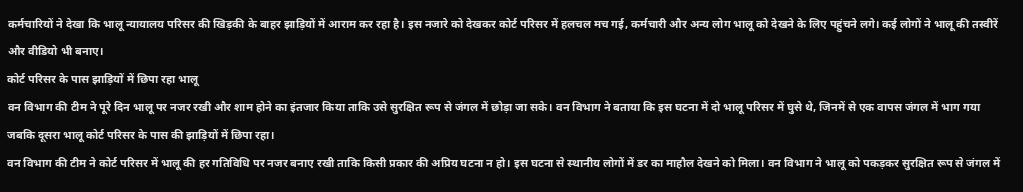कर्मचारियों ने देखा कि भालू न्यायालय परिसर की खिड़की के बाहर झाड़ियों में आराम कर रहा है। इस नजारे को देखकर कोर्ट परिसर में हलचल मच गई, कर्मचारी और अन्य लोग भालू को देखने के लिए पहुंचने लगे। कई लोगों ने भालू की तस्वीरें और वीडियो भी बनाए।
कोर्ट परिसर के पास झाड़ियों में छिपा रहा भालू
वन विभाग की टीम ने पूरे दिन भालू पर नजर रखी और शाम होने का इंतजार किया ताकि उसे सुरक्षित रूप से जंगल में छोड़ा जा सके। वन विभाग ने बताया कि इस घटना में दो भालू परिसर में घुसे थे, जिनमें से एक वापस जंगल में भाग गया जबकि दूसरा भालू कोर्ट परिसर के पास की झाड़ियों में छिपा रहा।
वन विभाग की टीम ने कोर्ट परिसर में भालू की हर गतिविधि पर नजर बनाए रखी ताकि किसी प्रकार की अप्रिय घटना न हो। इस घटना से स्थानीय लोगों में डर का माहौल देखने को मिला। वन विभाग ने भालू को पकड़कर सुरक्षित रूप से जंगल में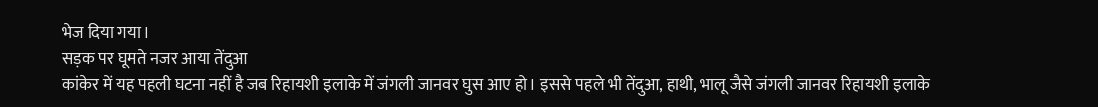भेज दिया गया।
सड़क पर घूमते नजर आया तेंदुआ
कांकेर में यह पहली घटना नहीं है जब रिहायशी इलाके में जंगली जानवर घुस आए हो। इससे पहले भी तेंदुआ, हाथी, भालू जैसे जंगली जानवर रिहायशी इलाके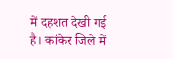में दहशत देखी गई है। कांकेर जिले में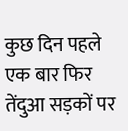कुछ दिन पहले एक बार फिर तेंदुआ सड़कों पर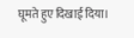घूमते हुए दिखाई दिया।